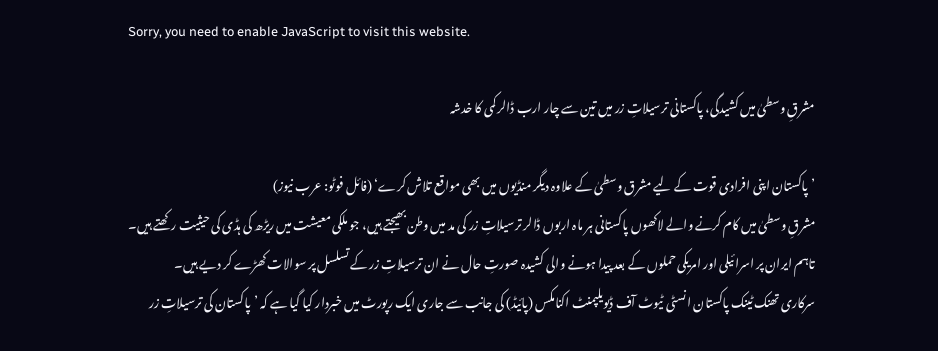Sorry, you need to enable JavaScript to visit this website.

مشرقِ وسطیٰ میں کشیدگی، پاکستانی ترسیلاتِ زر میں تین سے چار ارب ڈالر کمی کا خدشہ

’پاکستان اپنی افرادی قوت کے لیے مشرق وسطیٰ کے علاوہ دیگر منڈیوں میں بھی مواقع تلاش کرے‘ (فائل فوٹو: عرب نیوز)
مشرقِ وسطیٰ میں کام کرنے والے لاکھوں پاکستانی ہر ماہ اربوں ڈالر ترسیلاتِ زر کی مد میں وطن بھیجتے ہیں، جو ملکی معیشت میں ریڑھ کی ہڈی کی حیثیت رکھتے ہیں۔
تاہم ایران پر اسرائیلی اور امریکی حملوں کے بعد پیدا ہونے والی کشیدہ صورتِ حال نے ان ترسیلاتِ زر کے تسلسل پر سوالات کھڑے کر دیے ہیں۔
سرکاری تھنک ٹینک پاکستان انسٹی ٹیوٹ آف ڈیویلپمنٹ اکنامکس (پائیڈ) کی جانب سے جاری ایک رپورٹ میں خبردار کیا گیا ہے کہ ’پاکستان کی ترسیلاتِ زر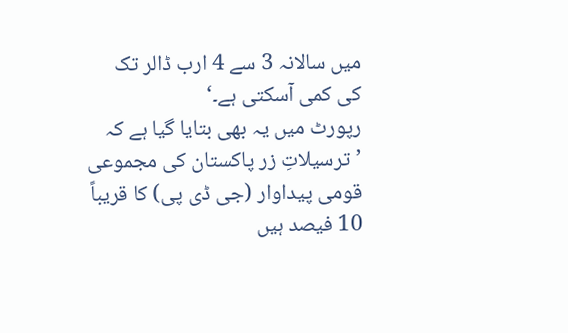میں سالانہ 3 سے 4 ارب ڈالر تک کی کمی آسکتی ہے۔‘
رپورٹ میں یہ بھی بتایا گیا ہے کہ ’ترسیلاتِ زر پاکستان کی مجموعی قومی پیداوار (جی ڈی پی) کا قریباً 10 فیصد ہیں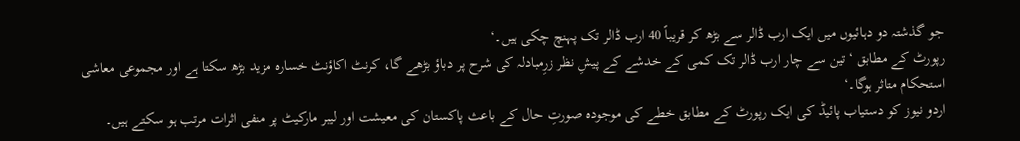جو گذشتہ دو دہائیوں میں ایک ارب ڈالر سے بڑھ کر قریباً 40 ارب ڈالر تک پہنچ چکی ہیں۔‘
رپورٹ کے مطابق ‘تین سے چار ارب ڈالر تک کمی کے خدشے کے پیشِ نظر زرِمبادلہ کی شرح پر دباؤ بڑھے گا، کرنٹ اکاؤنٹ خسارہ مزید بڑھ سکتا ہے اور مجموعی معاشی استحکام متاثر ہوگا۔‘
اردو نیوز کو دستیاب پائیڈ کی ایک رپورٹ کے مطابق خطے کی موجودہ صورتِ حال کے باعث پاکستان کی معیشت اور لیبر مارکیٹ پر منفی اثرات مرتب ہو سکتے ہیں۔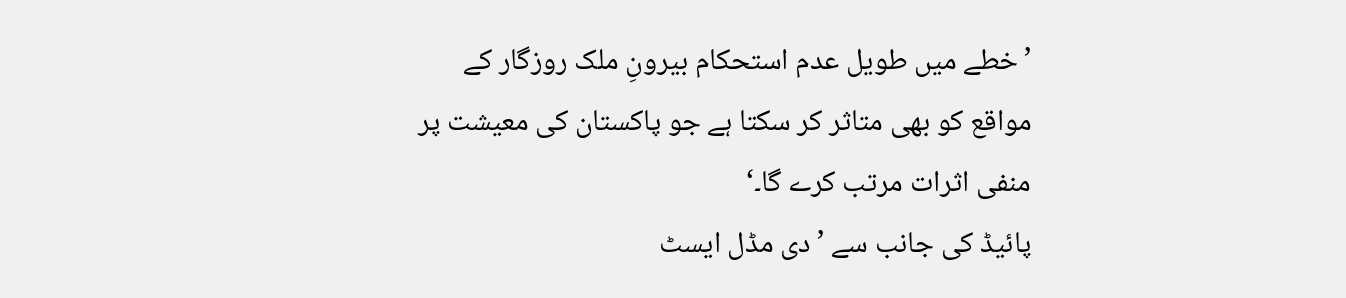’خطے میں طویل عدم استحکام بیرونِ ملک روزگار کے مواقع کو بھی متاثر کر سکتا ہے جو پاکستان کی معیشت پر منفی اثرات مرتب کرے گا۔‘
پائیڈ کی جانب سے ’دی مڈل ایسٹ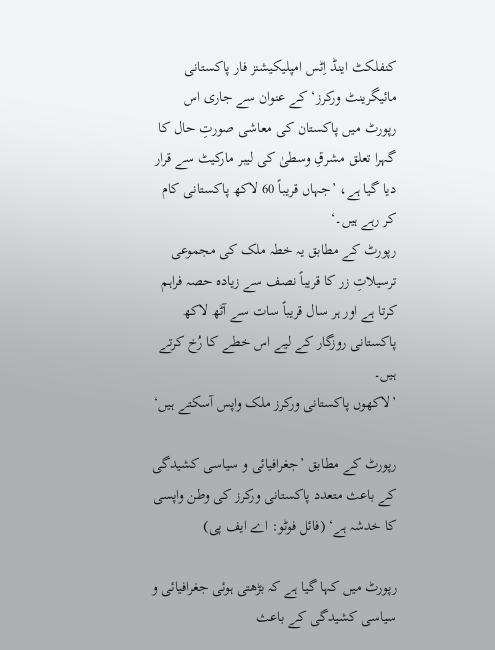کنفلکٹ اینڈ اِٹس امپلیکیشنز فار پاکستانی مائیگرینٹ ورکرز‘ کے عنوان سے جاری اس رپورٹ میں پاکستان کی معاشی صورتِ حال کا گہرا تعلق مشرقِ وسطیٰ کی لیبر مارکیٹ سے قرار دیا گیا ہے، ’جہاں قریباً 60 لاکھ پاکستانی کام کر رہے ہیں۔‘
رپورٹ کے مطابق یہ خطہ ملک کی مجموعی ترسیلاتِ زر کا قریباً نصف سے زیادہ حصہ فراہم کرتا ہے اور ہر سال قریباً سات سے آٹھ لاکھ پاکستانی روزگار کے لیے اس خطے کا رُخ کرتے ہیں۔
’لاکھوں پاکستانی ورکرز ملک واپس آسکتے ہیں‘

رپورٹ کے مطابق ’جغرافیائی و سیاسی کشیدگی کے باعث متعدد پاکستانی ورکرز کی وطن واپسی کا خدشہ ہے‘ (فائل فوٹو: اے ایف پی)

رپورٹ میں کہا گیا ہے کہ بڑھتی ہوئی جغرافیائی و سیاسی کشیدگی کے باعث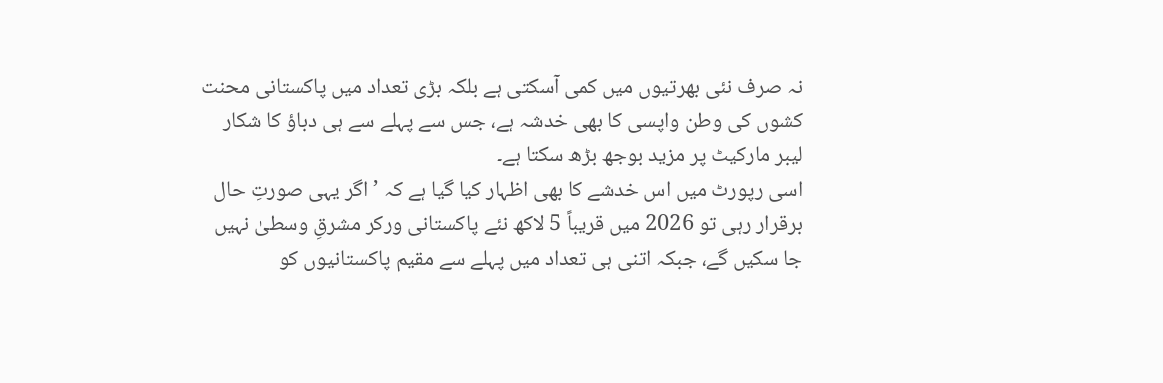نہ صرف نئی بھرتیوں میں کمی آسکتی ہے بلکہ بڑی تعداد میں پاکستانی محنت کشوں کی وطن واپسی کا بھی خدشہ ہے، جس سے پہلے سے ہی دباؤ کا شکار لیبر مارکیٹ پر مزید بوجھ بڑھ سکتا ہے۔
اسی رپورٹ میں اس خدشے کا بھی اظہار کیا گیا ہے کہ ’اگر یہی صورتِ حال برقرار رہی تو 2026 میں قریباً 5 لاکھ نئے پاکستانی ورکر مشرقِ وسطیٰ نہیں جا سکیں گے، جبکہ اتنی ہی تعداد میں پہلے سے مقیم پاکستانیوں کو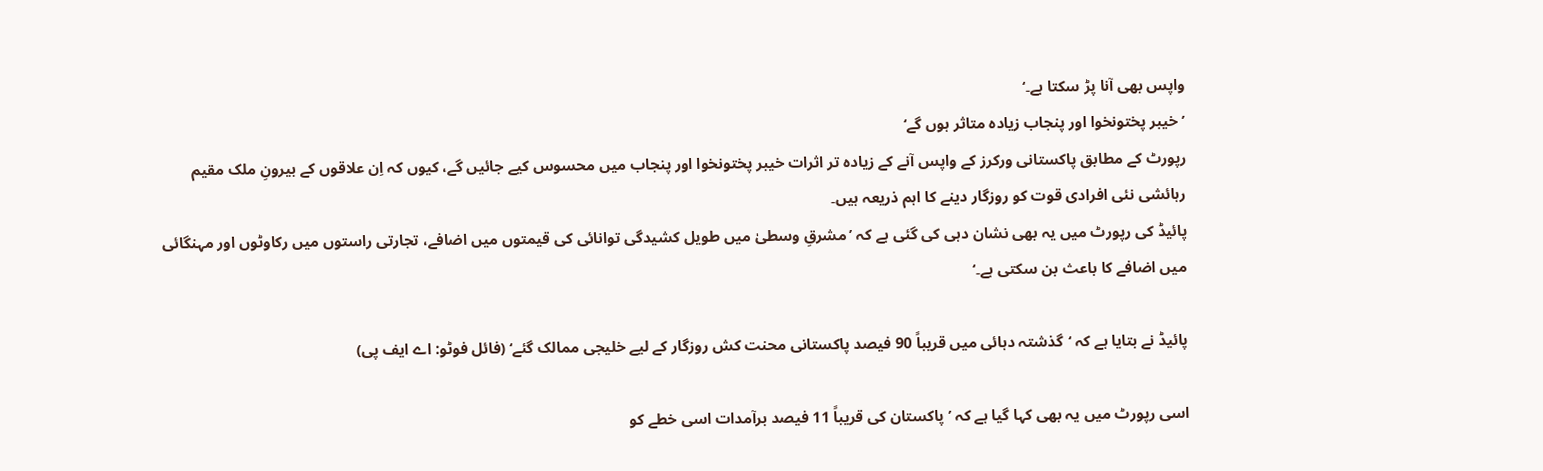واپس بھی آنا پڑ سکتا ہے۔‘
’خیبر پختونخوا اور پنجاب زیادہ متاثر ہوں گے‘
رپورٹ کے مطابق پاکستانی ورکرز کے واپس آنے کے زیادہ تر اثرات خیبر پختونخوا اور پنجاب میں محسوس کیے جائیں گے، کیوں کہ اِن علاقوں کے بیرونِ ملک مقیم رہائشی نئی افرادی قوت کو روزگار دینے کا اہم ذریعہ ہیں۔
پائیڈ کی رپورٹ میں یہ بھی نشان دہی کی گئی ہے کہ ’مشرقِ وسطیٰ میں طویل کشیدگی توانائی کی قیمتوں میں اضافے، تجارتی راستوں میں رکاوٹوں اور مہنگائی میں اضافے کا باعث بن سکتی ہے۔‘

پائیڈ نے بتایا ہے کہ ‘گذشتہ دہائی میں قریباً 90 فیصد پاکستانی محنت کش روزگار کے لیے خلیجی ممالک گئے‘ (فائل فوٹو: اے ایف پی)

اسی رپورٹ میں یہ بھی کہا گیا ہے کہ ’پاکستان کی قریباً 11 فیصد برآمدات اسی خطے کو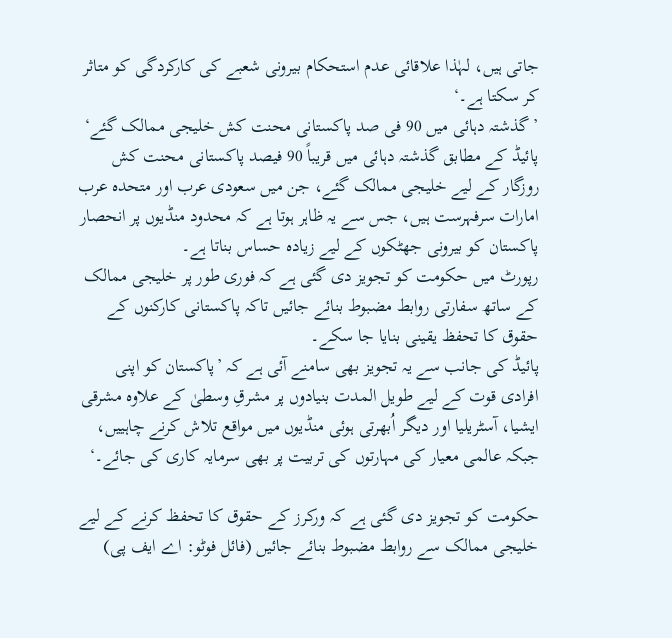جاتی ہیں، لہٰذا علاقائی عدم استحکام بیرونی شعبے کی کارکردگی کو متاثر کر سکتا ہے۔‘
’گذشتہ دہائی میں 90 فی صد پاکستانی محنت کش خلیجی ممالک گئے‘
پائیڈ کے مطابق گذشتہ دہائی میں قریباً 90 فیصد پاکستانی محنت کش روزگار کے لیے خلیجی ممالک گئے، جن میں سعودی عرب اور متحدہ عرب امارات سرفہرست ہیں، جس سے یہ ظاہر ہوتا ہے کہ محدود منڈیوں پر انحصار پاکستان کو بیرونی جھٹکوں کے لیے زیادہ حساس بناتا ہے۔
رپورٹ میں حکومت کو تجویز دی گئی ہے کہ فوری طور پر خلیجی ممالک کے ساتھ سفارتی روابط مضبوط بنائے جائیں تاکہ پاکستانی کارکنوں کے حقوق کا تحفظ یقینی بنایا جا سکے۔
پائیڈ کی جانب سے یہ تجویز بھی سامنے آئی ہے کہ ’پاکستان کو اپنی افرادی قوت کے لیے طویل المدت بنیادوں پر مشرقِ وسطیٰ کے علاوہ مشرقی ایشیا، آسٹریلیا اور دیگر اُبھرتی ہوئی منڈیوں میں مواقع تلاش کرنے چاہییں، جبکہ عالمی معیار کی مہارتوں کی تربیت پر بھی سرمایہ کاری کی جائے۔‘

حکومت کو تجویز دی گئی ہے کہ ورکرز کے حقوق کا تحفظ کرنے کے لیے خلیجی ممالک سے روابط مضبوط بنائے جائیں (فائل فوٹو: اے ایف پی)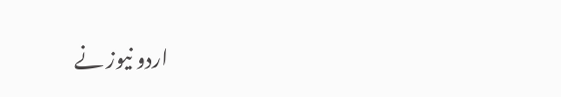اردو نیوز نے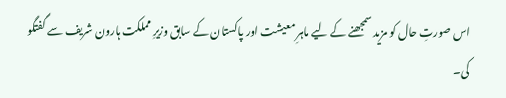اس صورتِ حال کو مزید سمجھنے کے لیے ماہرِ معیشت اور پاکستان کے سابق وزیرِ مملکت ہارون شریف سے گفتگو کی۔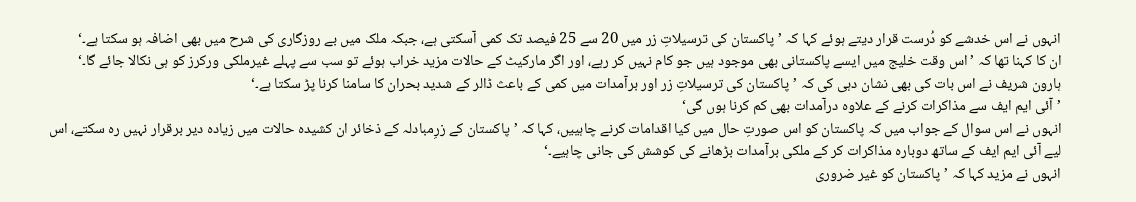انہوں نے اس خدشے کو دُرست قرار دیتے ہوئے کہا کہ ’پاکستان کی ترسیلاتِ زر میں 20 سے 25 فیصد تک کمی آسکتی ہے، جبکہ ملک میں بے روزگاری کی شرح میں بھی اضافہ ہو سکتا ہے۔‘
ان کا کہنا تھا کہ ’اس وقت خلیج میں ایسے پاکستانی بھی موجود ہیں جو کام نہیں کر رہے، اور اگر مارکیٹ کے حالات مزید خراب ہوئے تو سب سے پہلے غیرملکی ورکرز کو ہی نکالا جائے گا۔‘
ہارون شریف نے اس بات کی بھی نشان دہی کی کہ ’پاکستان کی ترسیلاتِ زر اور برآمدات میں کمی کے باعث ڈالر کے شدید بحران کا سامنا کرنا پڑ سکتا ہے۔‘
’آئی ایم ایف سے مذاکرات کرنے کے علاوہ درآمدات بھی کم کرنا ہوں گی‘
انہوں نے اس سوال کے جواب میں کہ پاکستان کو اس صورتِ حال میں کیا اقدامات کرنے چاہییں، کہا کہ ’پاکستان کے زرِمبادلہ کے ذخائر ان کشیدہ حالات میں زیادہ دیر برقرار نہیں رہ سکتے، اس لیے آئی ایم ایف کے ساتھ دوبارہ مذاکرات کر کے ملکی برآمدات بڑھانے کی کوشش کی جانی چاہیے۔‘
انہوں نے مزید کہا کہ ’پاکستان کو غیر ضروری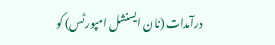درآمدات (نان ایسنشل امپورٹس) کو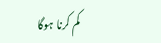کم کرنا ہوگا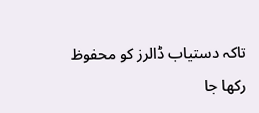تاکہ دستیاب ڈالرز کو محفوظ رکھا جا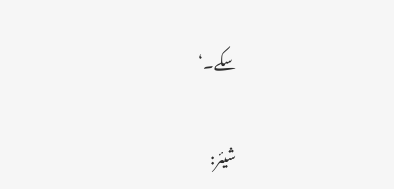سکے۔‘

شیئر: